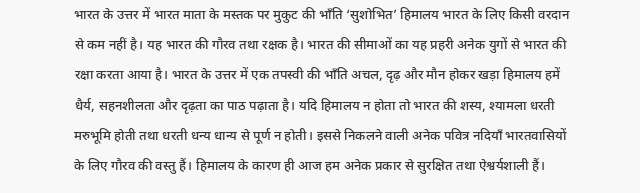भारत के उत्तर में भारत माता के मस्तक पर मुकुट की भाँति ‘सुशोभित’ हिमालय भारत के लिए किसी वरदान से कम नहीं है। यह भारत की गौरव तथा रक्षक है। भारत की सीमाओं का यह प्रहरी अनेक युगों से भारत की रक्षा करता आया है। भारत के उत्तर में एक तपस्वी की भाँति अचल, दृढ़ और मौन होकर खड़ा हिमालय हमें धैर्य, सहनशीलता और दृढ़ता का पाठ पढ़ाता है। यदि हिमालय न होता तो भारत की शस्य, श्यामला धरती मरुभूमि होती तथा धरती धन्य धान्य से पूर्ण न होती। इससे निकलने वाली अनेक पवित्र नदियाँ भारतवासियों के लिए गौरव की वस्तु हैं। हिमालय के कारण ही आज हम अनेक प्रकार से सुरक्षित तथा ऐश्वर्यशाली हैं।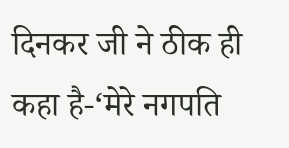दिनकर जी ने ठीक ही कहा है-‘मेरे नगपति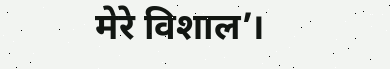मेरे विशाल’।